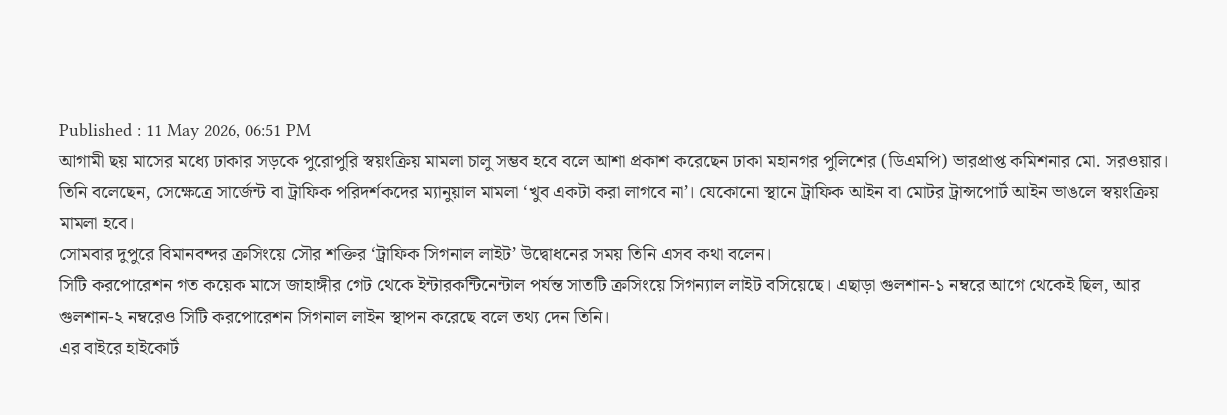Published : 11 May 2026, 06:51 PM
আগামী ছয় মাসের মধ্যে ঢাকার সড়কে পুরোপুরি স্বয়ংক্রিয় মামলা চালু সম্ভব হবে বলে আশা প্রকাশ করেছেন ঢাকা মহানগর পুলিশের (ডিএমপি) ভারপ্রাপ্ত কমিশনার মো. সরওয়ার।
তিনি বলেছেন, সেক্ষেত্রে সার্জেন্ট বা ট্রাফিক পরিদর্শকদের ম্যানুয়াল মামলা ‘খুব একটা করা লাগবে না’। যেকোনো স্থানে ট্রাফিক আইন বা মোটর ট্রান্সপোর্ট আইন ভাঙলে স্বয়ংক্রিয় মামলা হবে।
সোমবার দুপুরে বিমানবন্দর ক্রসিংয়ে সৌর শক্তির ‘ট্রাফিক সিগনাল লাইট’ উদ্বোধনের সময় তিনি এসব কথা বলেন।
সিটি করপোরেশন গত কয়েক মাসে জাহাঙ্গীর গেট থেকে ইন্টারকন্টিনেন্টাল পর্যন্ত সাতটি ক্রসিংয়ে সিগন্যাল লাইট বসিয়েছে। এছাড়া গুলশান-১ নম্বরে আগে থেকেই ছিল, আর গুলশান-২ নম্বরেও সিটি করপোরেশন সিগনাল লাইন স্থাপন করেছে বলে তথ্য দেন তিনি।
এর বাইরে হাইকোর্ট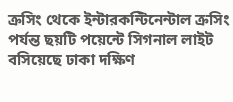ক্রসিং থেকে ইন্টারকন্টিনেন্টাল ক্রসিং পর্যন্ত ছয়টি পয়েন্টে সিগনাল লাইট বসিয়েছে ঢাকা দক্ষিণ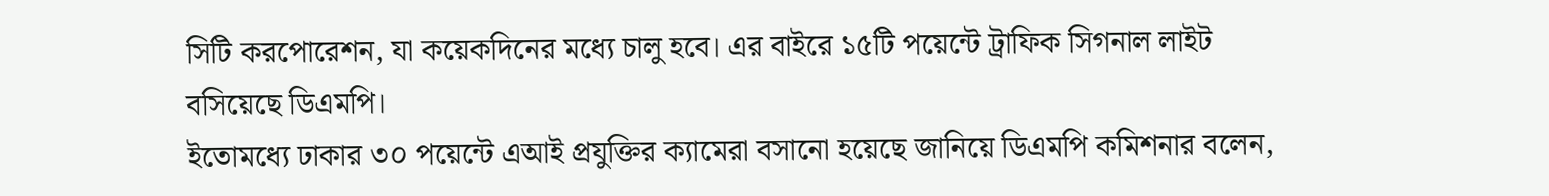সিটি করপোরেশন, যা কয়েকদিনের মধ্যে চালু হবে। এর বাইরে ১৫টি পয়েন্টে ট্রাফিক সিগনাল লাইট বসিয়েছে ডিএমপি।
ইতোমধ্যে ঢাকার ৩০ পয়েন্টে এআই প্রযুক্তির ক্যামেরা বসানো হয়েছে জানিয়ে ডিএমপি কমিশনার বলেন,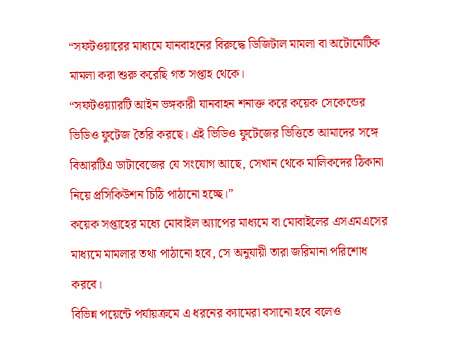“সফটওয়ারের মাধ্যমে যানবাহনের বিরুদ্ধে ডিজিটাল মামলা বা অটোমেটিক মামলা করা শুরু করেছি গত সপ্তাহ থেকে।
“সফটওয়্যারটি আইন ভঙ্গকারী যানবাহন শনাক্ত করে কয়েক সেকেন্ডের ভিডিও ফুটেজ তৈরি করছে। এই ভিডিও ফুটেজের ভিত্তিতে আমাদের সঙ্গে বিআরটিএ ডাটাবেজের যে সংযোগ আছে, সেখান থেকে মালিকদের ঠিকানা নিয়ে প্রসিকিউশন চিঠি পাঠানো হচ্ছে।”
কয়েক সপ্তাহের মধ্যে মোবাইল অ্যাপের মাধ্যমে বা মোবাইলের এসএমএসের মাধ্যমে মামলার তথ্য পাঠানো হবে, সে অনুযায়ী তারা জরিমানা পরিশোধ করবে।
বিভিন্ন পয়েন্টে পর্যায়ক্রমে এ ধরনের ক্যামেরা বসানো হবে বলেও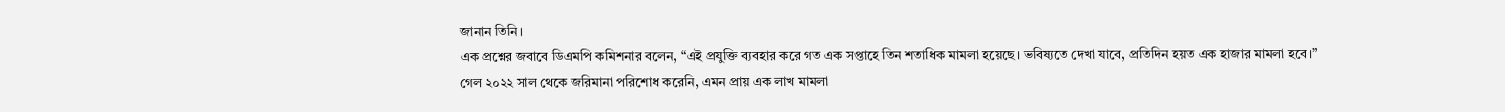জানান তিনি।
এক প্রশ্নের জবাবে ডিএমপি কমিশনার বলেন, “এই প্রযুক্তি ব্যবহার করে গত এক সপ্তাহে তিন শতাধিক মামলা হয়েছে। ভবিষ্যতে দেখা যাবে, প্রতিদিন হয়ত এক হাজার মামলা হবে।”
গেল ২০২২ সাল থেকে জরিমানা পরিশোধ করেনি, এমন প্রায় এক লাখ মামলা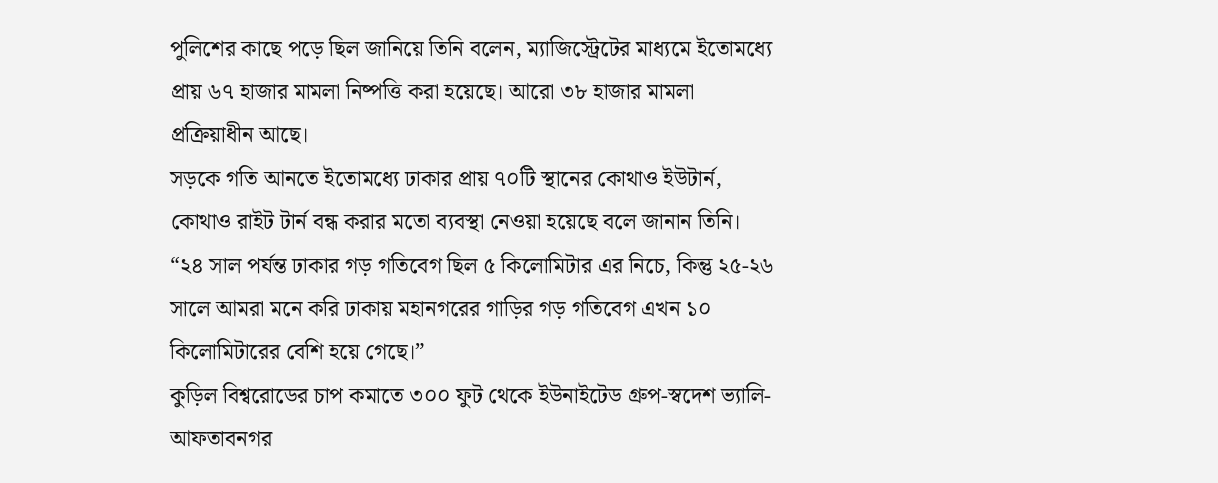পুলিশের কাছে পড়ে ছিল জানিয়ে তিনি বলেন, ম্যাজিস্ট্রেটের মাধ্যমে ইতোমধ্যে প্রায় ৬৭ হাজার মামলা নিষ্পত্তি করা হয়েছে। আরো ৩৮ হাজার মামলা প্রক্রিয়াধীন আছে।
সড়কে গতি আনতে ইতোমধ্যে ঢাকার প্রায় ৭০টি স্থানের কোথাও ইউটার্ন, কোথাও রাইট টার্ন বন্ধ করার মতো ব্যবস্থা নেওয়া হয়েছে বলে জানান তিনি।
“২৪ সাল পর্যন্ত ঢাকার গড় গতিবেগ ছিল ৫ কিলোমিটার এর নিচে, কিন্তু ২৫-২৬ সালে আমরা মনে করি ঢাকায় মহানগরের গাড়ির গড় গতিবেগ এখন ১০ কিলোমিটারের বেশি হয়ে গেছে।”
কুড়িল বিশ্বরোডের চাপ কমাতে ৩০০ ফুট থেকে ইউনাইটেড গ্রুপ-স্বদেশ ভ্যালি-আফতাবনগর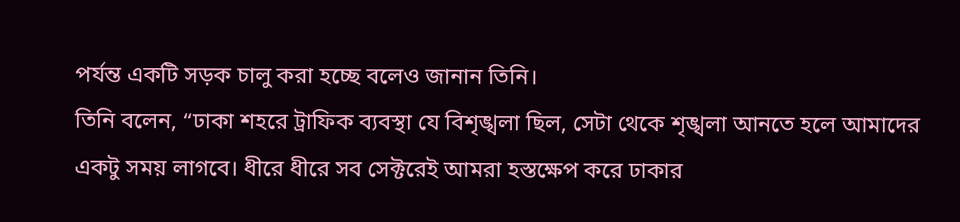পর্যন্ত একটি সড়ক চালু করা হচ্ছে বলেও জানান তিনি।
তিনি বলেন, “ঢাকা শহরে ট্রাফিক ব্যবস্থা যে বিশৃঙ্খলা ছিল, সেটা থেকে শৃঙ্খলা আনতে হলে আমাদের একটু সময় লাগবে। ধীরে ধীরে সব সেক্টরেই আমরা হস্তক্ষেপ করে ঢাকার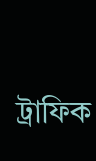ট্রাফিক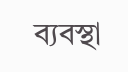ব্যবস্থা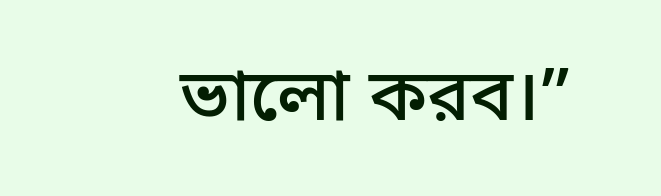ভালো করব।”